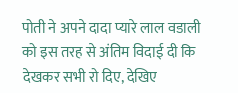पोती ने अपने दादा प्यारे लाल वडाली को इस तरह से अंतिम विदाई दी कि देखकर सभी रो दिए, देखिए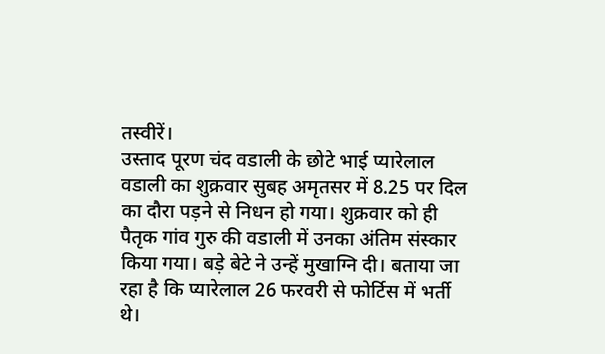तस्वीरें।
उस्ताद पूरण चंद वडाली के छोटे भाई प्यारेलाल वडाली का शुक्रवार सुबह अमृतसर में 8.25 पर दिल का दौरा पड़ने से निधन हो गया। शुक्रवार को ही पैतृक गांव गुरु की वडाली में उनका अंतिम संस्कार किया गया। बड़े बेटे ने उन्हें मुखाग्नि दी। बताया जा रहा है कि प्यारेलाल 26 फरवरी से फोर्टिस में भर्ती थे।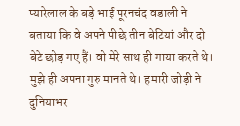प्यारेलाल के बड़े भाई पूरनचंद वडाली ने बताया कि वे अपने पीछे तीन बेटियां और दो बेटे छोड़ गए हैं। वो मेरे साथ ही गाया करते थे। मुझे ही अपना गुरु मानते थे। हमारी जोड़ी ने दुनियाभर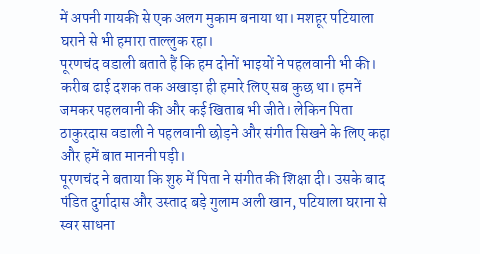में अपनी गायकी से एक अलग मुकाम बनाया था। मशहूर पटियाला घराने से भी हमारा ताल्लुक रहा।
पूरणचंद वडाली बताते हैं कि हम दोनों भाइयों ने पहलवानी भी की। करीब ढाई दशक तक अखाड़ा ही हमारे लिए सब कुछ था। हमनें जमकर पहलवानी की और कई खिताब भी जीते। लेकिन पिता ठाकुरदास वडाली ने पहलवानी छोड़ने और संगीत सिखने के लिए कहा और हमें बात माननी पड़ी।
पूरणचंद ने बताया कि शुरु में पिता ने संगीत की शिक्षा दी। उसके बाद पंडित दुर्गादास और उस्ताद बड़े गुलाम अली खान, पटियाला घराना से स्वर साधना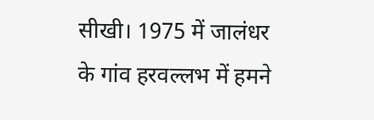सीखी। 1975 में जालंधर के गांव हरवल्लभ में हमने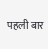पहली बार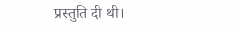प्रस्तुति दी थी।